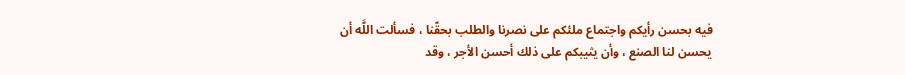فيه بحسن رأيكم واجتماع ملئكم على نصرنا والطلب بحقّنا ، فسألت اللَّه أن يحسن لنا الصنع ، وأن يثيبكم على ذلك أحسن الأجر ، وقد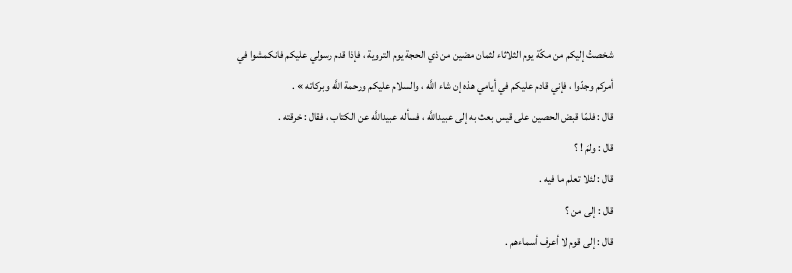شخصتُ إليكم من مكّة يوم الثلاثاء لثمان مضين من ذي الحجة يوم التروية ، فإذا قدم رسولي عليكم فانكمشوا في أمركم وجدّوا ، فإني قادم عليكم في أيامي هذه إن شاء اللَّه ، والسلام عليكم ورحمة اللَّه وبركاته » .
قال : فلمّا قبض الحصين على قيس بعث به إلى عبيداللَّه ، فسأله عبيداللَّه عن الكتاب ، فقال : خرقته .
قال : ولمَ ! ؟
قال : لئلا تعلم ما فيه .
قال : إلى من ؟
قال : إلى قوم لا أعرف أسماءهم .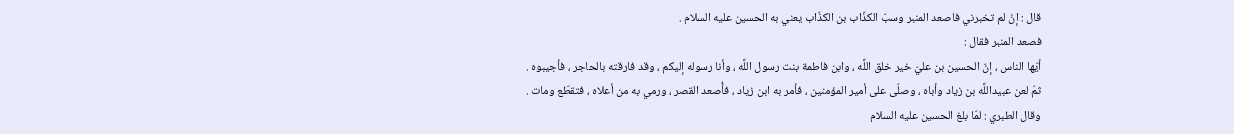قال : إنْ لم تخبرني فاصعد المنبر وسبّ الكذّاب بن الكذّاب يعني به الحسين عليه السلام .
فصعد المنبر فقال :
أيّها الناس ، إنّ الحسين بن عليّ خير خلق اللَّه ، وابن فاطمة بنت رسول اللَّه ، وأنا رسوله إليكم ، وقد فارقته بالحاجر ، فأجيبوه .
ثمّ لعن عبيداللَّه بن زياد وأباه ، وصلّى على أمير المؤمنين ، فأمر به ابن زياد ، فأُصعد القصر ، ورمي به من أعلاه ، فتقطّع ومات .
وقال الطبري : لمّا بلغ الحسين عليه السلام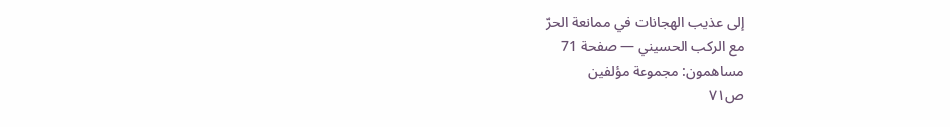إلى عذيب الهجانات في ممانعة الحرّ
مع الركب الحسيني — صفحة 71
مساهمون: مجموعة مؤلفين
ص٧١